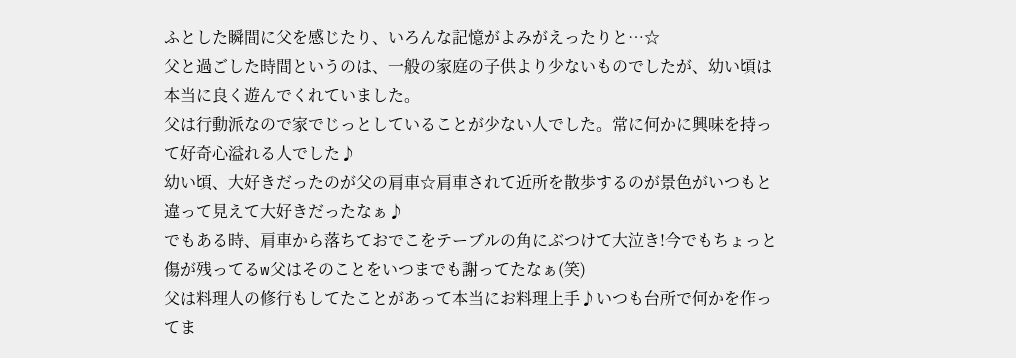ふとした瞬間に父を感じたり、いろんな記憶がよみがえったりと…☆
父と過ごした時間というのは、一般の家庭の子供より少ないものでしたが、幼い頃は本当に良く遊んでくれていました。
父は行動派なので家でじっとしていることが少ない人でした。常に何かに興味を持って好奇心溢れる人でした♪
幼い頃、大好きだったのが父の肩車☆肩車されて近所を散歩するのが景色がいつもと違って見えて大好きだったなぁ♪
でもある時、肩車から落ちておでこをテーブルの角にぶつけて大泣き!今でもちょっと傷が残ってるw父はそのことをいつまでも謝ってたなぁ(笑)
父は料理人の修行もしてたことがあって本当にお料理上手♪いつも台所で何かを作ってま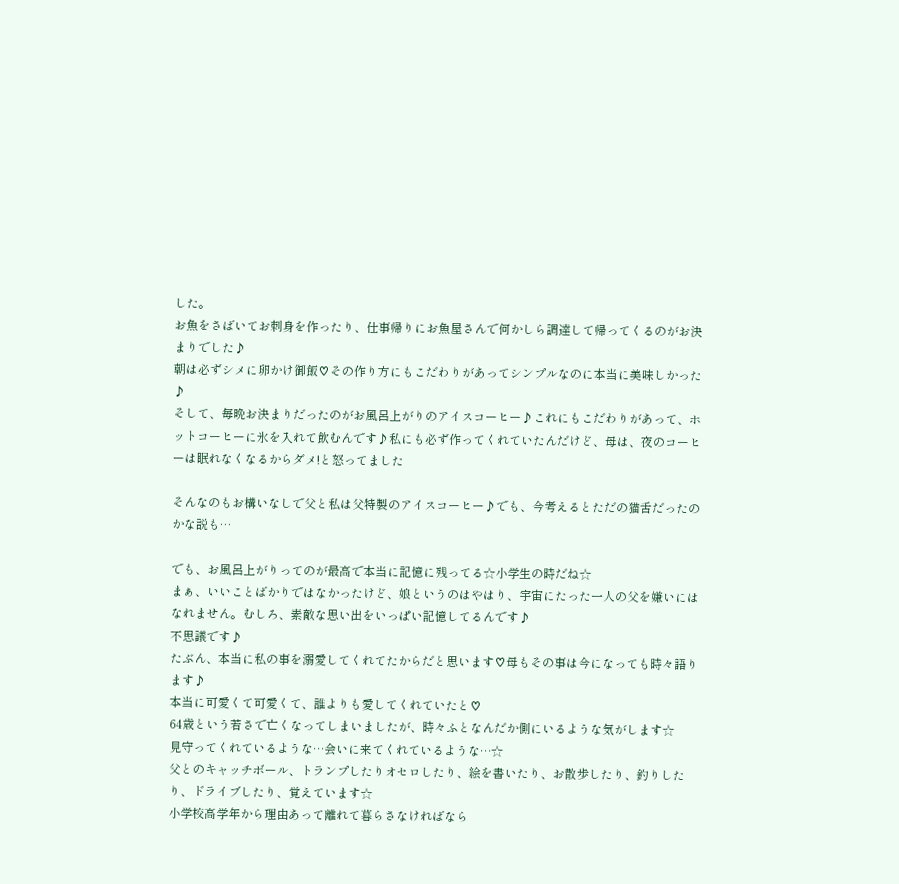した。
お魚をさばいてお刺身を作ったり、仕事帰りにお魚屋さんで何かしら調達して帰ってくるのがお決まりでした♪
朝は必ずシメに卵かけ御飯♡その作り方にもこだわりがあってシンプルなのに本当に美味しかった♪
そして、毎晩お決まりだったのがお風呂上がりのアイスコーヒー♪これにもこだわりがあって、ホットコーヒーに氷を入れて飲むんです♪私にも必ず作ってくれていたんだけど、母は、夜のコーヒーは眠れなくなるからダメ!と怒ってました

そんなのもお構いなしで父と私は父特製のアイスコーヒー♪でも、今考えるとただの猫舌だったのかな説も…

でも、お風呂上がりってのが最高で本当に記憶に残ってる☆小学生の時だね☆
まぁ、いいことばかりではなかったけど、娘というのはやはり、宇宙にたった一人の父を嫌いにはなれません。むしろ、素敵な思い出をいっぱい記憶してるんです♪
不思議です♪
たぶん、本当に私の事を溺愛してくれてたからだと思います♡母もその事は今になっても時々語ります♪
本当に可愛くて可愛くて、誰よりも愛してくれていたと♡
64歳という若さで亡くなってしまいましたが、時々ふとなんだか側にいるような気がします☆
見守ってくれているような…会いに来てくれているような…☆
父とのキャッチボール、トランプしたりオセロしたり、絵を書いたり、お散歩したり、釣りしたり、ドライブしたり、覚えています☆
小学校高学年から理由あって離れて暮らさなければなら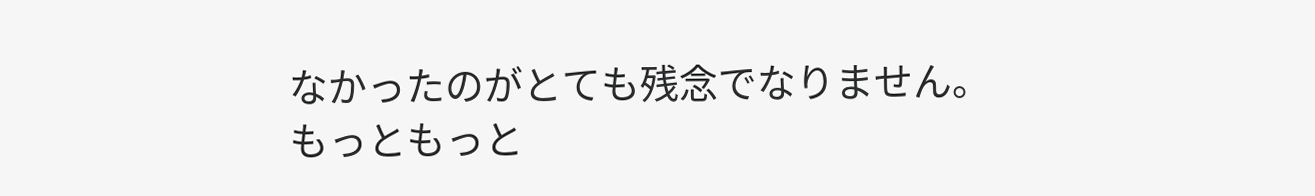なかったのがとても残念でなりません。
もっともっと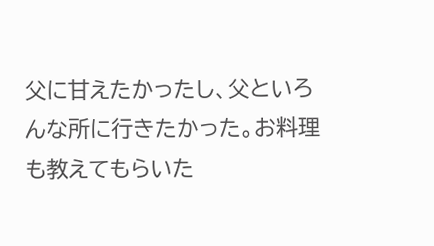父に甘えたかったし、父といろんな所に行きたかった。お料理も教えてもらいた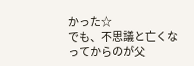かった☆
でも、不思議と亡くなってからのが父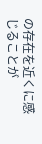の存在を近くに感じることが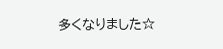多くなりました☆